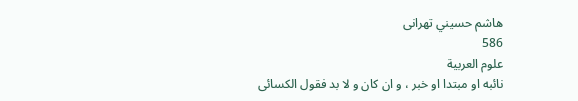هاشم حسيني تهرانى
586
علوم العربية
نائبه او مبتدا او خبر ، و ان كان و لا بد فقول الكسائى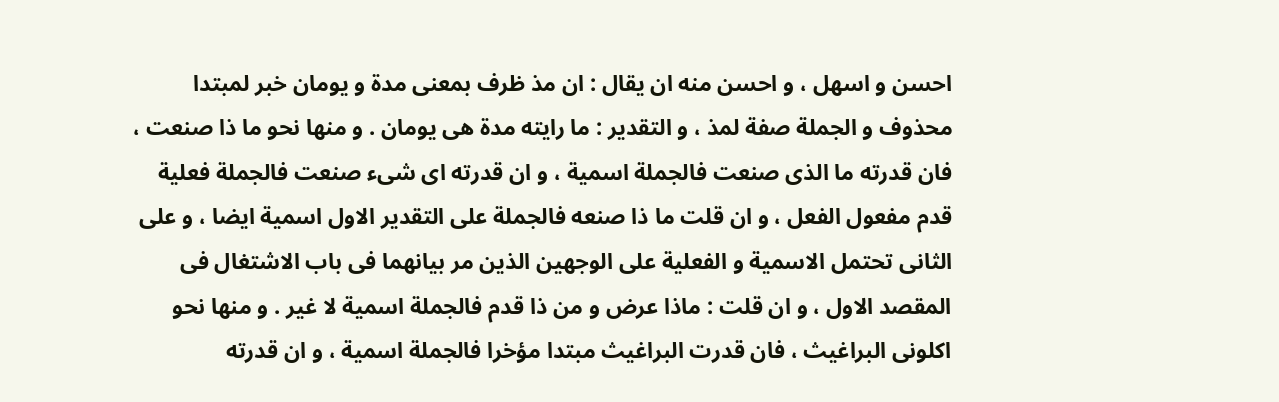احسن و اسهل ، و احسن منه ان يقال : ان مذ ظرف بمعنى مدة و يومان خبر لمبتدا محذوف و الجملة صفة لمذ ، و التقدير : ما رايته مدة هى يومان . و منها نحو ما ذا صنعت ، فان قدرته ما الذى صنعت فالجملة اسمية ، و ان قدرته اى شىء صنعت فالجملة فعلية قدم مفعول الفعل ، و ان قلت ما ذا صنعه فالجملة على التقدير الاول اسمية ايضا ، و على الثانى تحتمل الاسمية و الفعلية على الوجهين الذين مر بيانهما فى باب الاشتغال فى المقصد الاول ، و ان قلت : ماذا عرض و من ذا قدم فالجملة اسمية لا غير . و منها نحو اكلونى البراغيث ، فان قدرت البراغيث مبتدا مؤخرا فالجملة اسمية ، و ان قدرته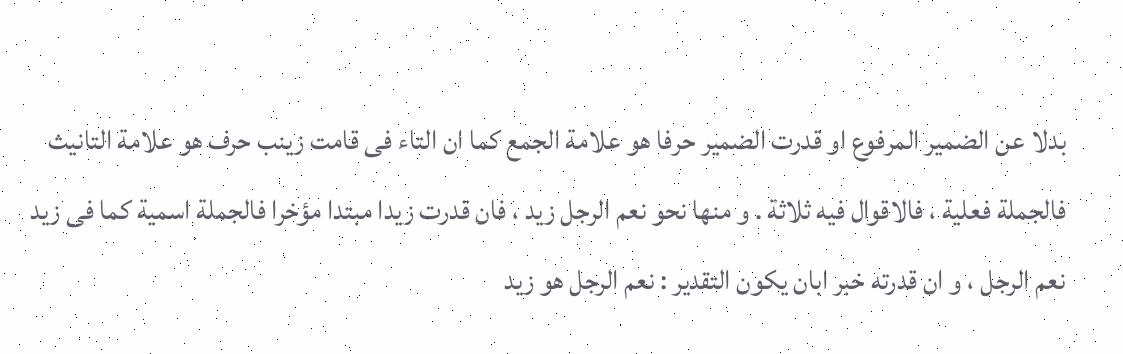بدلا عن الضمير المرفوع او قدرت الضمير حرفا هو علامة الجمع كما ان التاء فى قامت زينب حرف هو علامة التانيث فالجملة فعلية ، فالاقوال فيه ثلاثة . و منها نحو نعم الرجل زيد ، فان قدرت زيدا مبتدا مؤخرا فالجملة اسمية كما فى زيد نعم الرجل ، و ان قدرته خبر ابان يكون التقدير : نعم الرجل هو زيد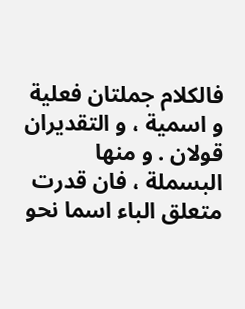فالكلام جملتان فعلية و اسمية ، و التقديران قولان . و منها البسملة ، فان قدرت متعلق الباء اسما نحو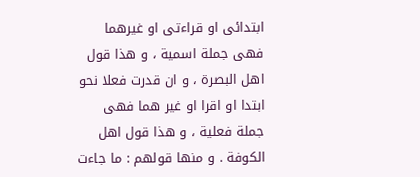ابتدائى او قراءتى او غيرهما فهى جملة اسمية ، و هذا قول اهل البصرة ، و ان قدرت فعلا نحو ابتدا او اقرا او غير هما فهى جملة فعلية ، و هذا قول اهل الكوفة . و منها قولهم : ما جاءت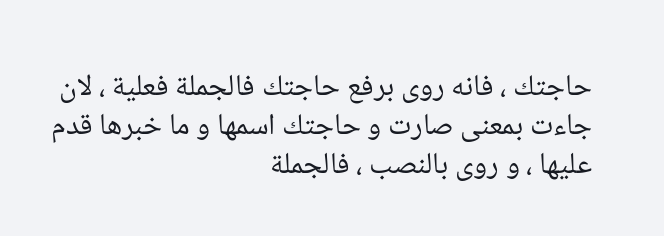حاجتك ، فانه روى برفع حاجتك فالجملة فعلية ، لان جاءت بمعنى صارت و حاجتك اسمها و ما خبرها قدم عليها ، و روى بالنصب ، فالجملة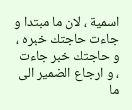اسمية ، لان ما مبتدا و جاءت حاجتك خبره ، و حاجتك خبر جاءت ، و ارجاع الضمير الى ما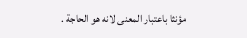مؤنثا باعتبار المعنى لانه هو الحاجة .